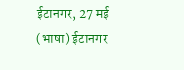ईटानगर, 27 मई (भाषा) ईटानगर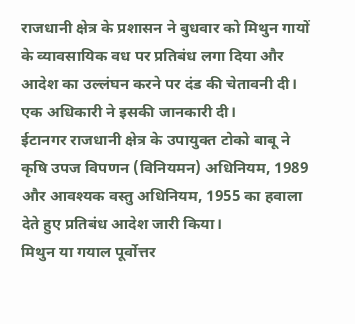राजधानी क्षेत्र के प्रशासन ने बुधवार को मिथुन गायों के व्यावसायिक वध पर प्रतिबंध लगा दिया और आदेश का उल्लंघन करने पर दंड की चेतावनी दी। एक अधिकारी ने इसकी जानकारी दी।
ईटानगर राजधानी क्षेत्र के उपायुक्त टोको बाबू ने कृषि उपज विपणन (विनियमन) अधिनियम, 1989 और आवश्यक वस्तु अधिनियम, 1955 का हवाला देते हुए प्रतिबंध आदेश जारी किया।
मिथुन या गयाल पूर्वोत्तर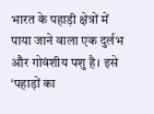भारत के पहाड़ी क्षेत्रों में पाया जाने वाला एक दुर्लभ और गोवंशीय पशु है। इसे ‘पहाड़ों का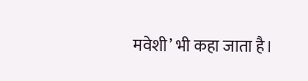मवेशी’ भी कहा जाता है।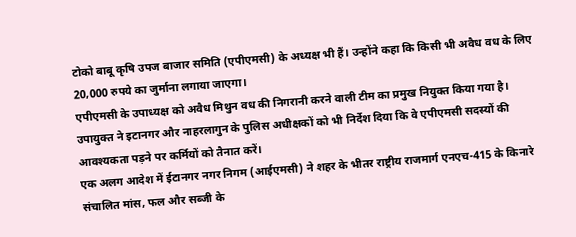टोको बाबू कृषि उपज बाजार समिति (एपीएमसी) के अध्यक्ष भी हैं। उन्होंने कहा कि किसी भी अवैध वध के लिए 20,000 रुपये का जुर्माना लगाया जाएगा।
एपीएमसी के उपाध्यक्ष को अवैध मिथुन वध की निगरानी करने वाली टीम का प्रमुख नियुक्त किया गया है।
उपायुक्त ने इटानगर और नाहरलागुन के पुलिस अधीक्षकों को भी निर्देश दिया कि वे एपीएमसी सदस्यों की आवश्यकता पड़ने पर कर्मियों को तैनात करें।
एक अलग आदेश में ईटानगर नगर निगम (आईएमसी) ने शहर के भीतर राष्ट्रीय राजमार्ग एनएच-415 के किनारे संचालित मांस, फल और सब्जी के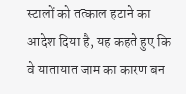स्टालों को तत्काल हटाने का आदेश दिया है, यह कहते हुए कि वे यातायात जाम का कारण बन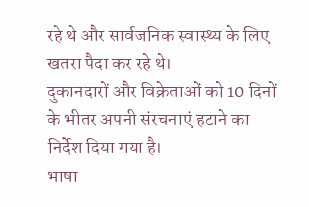रहे थे और सार्वजनिक स्वास्थ्य के लिए खतरा पैदा कर रहे थे।
दुकानदारों और विक्रेताओं को 10 दिनों के भीतर अपनी संरचनाएं हटाने का निर्देश दिया गया है।
भाषा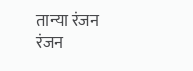तान्या रंजन
रंजन